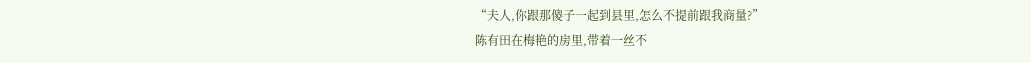“夫人,你跟那傻子一起到县里,怎么不提前跟我商量?”
陈有田在梅艳的房里,带着一丝不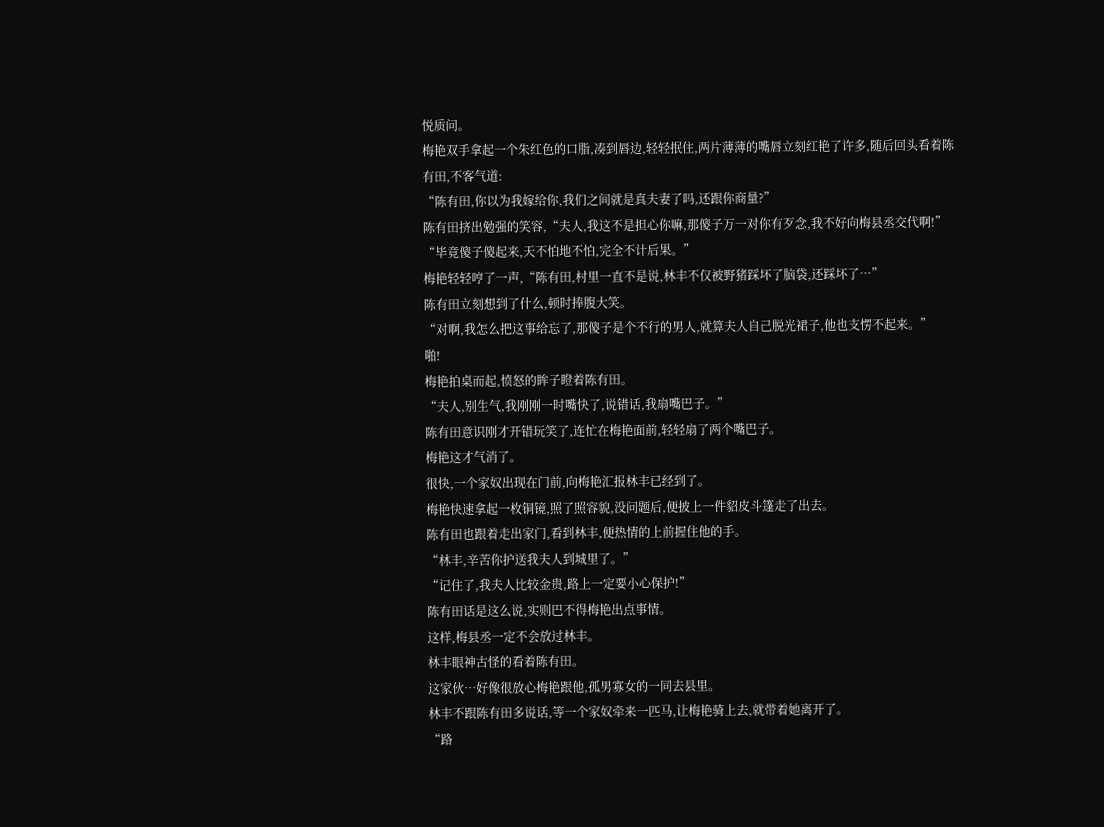悦质问。
梅艳双手拿起一个朱红色的口脂,凑到唇边,轻轻抿住,两片薄薄的嘴唇立刻红艳了许多,随后回头看着陈有田,不客气道:
“陈有田,你以为我嫁给你,我们之间就是真夫妻了吗,还跟你商量?”
陈有田挤出勉强的笑容,“夫人,我这不是担心你嘛,那傻子万一对你有歹念,我不好向梅县丞交代啊!”
“毕竟傻子傻起来,天不怕地不怕,完全不计后果。”
梅艳轻轻哼了一声,“陈有田,村里一直不是说,林丰不仅被野猪踩坏了脑袋,还踩坏了…”
陈有田立刻想到了什么,顿时捧腹大笑。
“对啊,我怎么把这事给忘了,那傻子是个不行的男人,就算夫人自己脱光裙子,他也支愣不起来。”
啪!
梅艳拍桌而起,愤怒的眸子瞪着陈有田。
“夫人,别生气,我刚刚一时嘴快了,说错话,我扇嘴巴子。”
陈有田意识刚才开错玩笑了,连忙在梅艳面前,轻轻扇了两个嘴巴子。
梅艳这才气消了。
很快,一个家奴出现在门前,向梅艳汇报林丰已经到了。
梅艳快速拿起一枚铜镜,照了照容貌,没问题后,便披上一件貂皮斗篷走了出去。
陈有田也跟着走出家门,看到林丰,便热情的上前握住他的手。
“林丰,辛苦你护送我夫人到城里了。”
“记住了,我夫人比较金贵,路上一定要小心保护!”
陈有田话是这么说,实则巴不得梅艳出点事情。
这样,梅县丞一定不会放过林丰。
林丰眼神古怪的看着陈有田。
这家伙…好像很放心梅艳跟他,孤男寡女的一同去县里。
林丰不跟陈有田多说话,等一个家奴牵来一匹马,让梅艳骑上去,就带着她离开了。
“路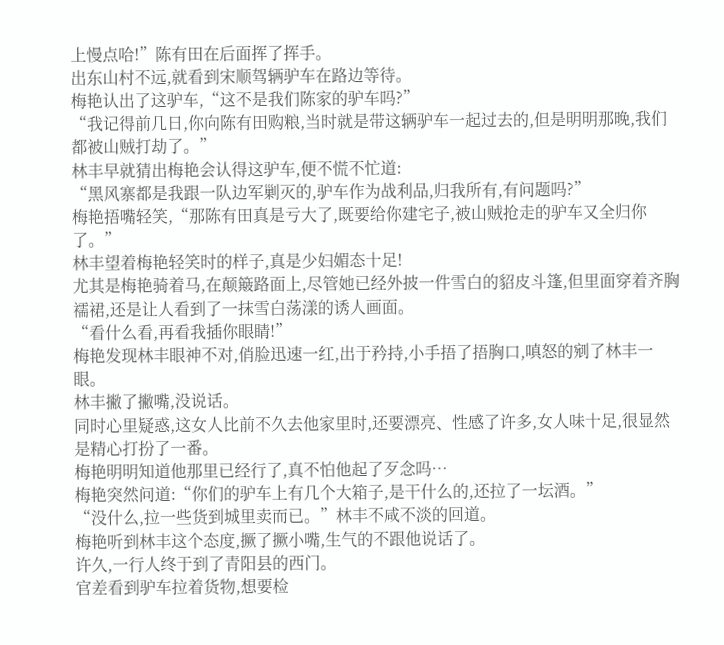上慢点哈!”陈有田在后面挥了挥手。
出东山村不远,就看到宋顺驾辆驴车在路边等待。
梅艳认出了这驴车,“这不是我们陈家的驴车吗?”
“我记得前几日,你向陈有田购粮,当时就是带这辆驴车一起过去的,但是明明那晚,我们都被山贼打劫了。”
林丰早就猜出梅艳会认得这驴车,便不慌不忙道:
“黑风寨都是我跟一队边军剿灭的,驴车作为战利品,归我所有,有问题吗?”
梅艳捂嘴轻笑,“那陈有田真是亏大了,既要给你建宅子,被山贼抢走的驴车又全归你了。”
林丰望着梅艳轻笑时的样子,真是少妇媚态十足!
尤其是梅艳骑着马,在颠簸路面上,尽管她已经外披一件雪白的貂皮斗篷,但里面穿着齐胸襦裙,还是让人看到了一抹雪白荡漾的诱人画面。
“看什么看,再看我插你眼睛!”
梅艳发现林丰眼神不对,俏脸迅速一红,出于矜持,小手捂了捂胸口,嗔怒的剜了林丰一眼。
林丰撇了撇嘴,没说话。
同时心里疑惑,这女人比前不久去他家里时,还要漂亮、性感了许多,女人味十足,很显然是精心打扮了一番。
梅艳明明知道他那里已经行了,真不怕他起了歹念吗…
梅艳突然问道:“你们的驴车上有几个大箱子,是干什么的,还拉了一坛酒。”
“没什么,拉一些货到城里卖而已。”林丰不咸不淡的回道。
梅艳听到林丰这个态度,撅了撅小嘴,生气的不跟他说话了。
许久,一行人终于到了青阳县的西门。
官差看到驴车拉着货物,想要检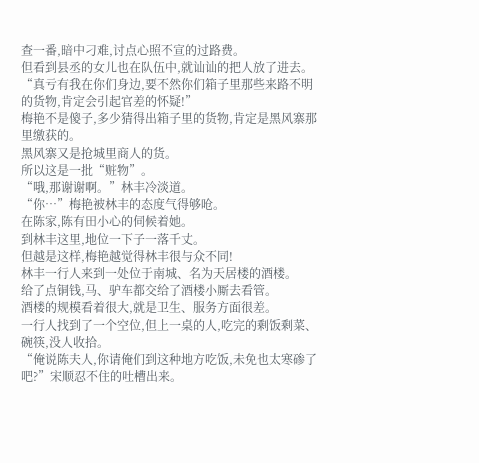查一番,暗中刁难,讨点心照不宣的过路费。
但看到县丞的女儿也在队伍中,就讪讪的把人放了进去。
“真亏有我在你们身边,要不然你们箱子里那些来路不明的货物,肯定会引起官差的怀疑!”
梅艳不是傻子,多少猜得出箱子里的货物,肯定是黑风寨那里缴获的。
黑风寨又是抢城里商人的货。
所以这是一批“赃物”。
“哦,那谢谢啊。”林丰冷淡道。
“你…”梅艳被林丰的态度气得够呛。
在陈家,陈有田小心的伺候着她。
到林丰这里,地位一下子一落千丈。
但越是这样,梅艳越觉得林丰很与众不同!
林丰一行人来到一处位于南城、名为天居楼的酒楼。
给了点铜钱,马、驴车都交给了酒楼小厮去看管。
酒楼的规模看着很大,就是卫生、服务方面很差。
一行人找到了一个空位,但上一桌的人,吃完的剩饭剩菜、碗筷,没人收拾。
“俺说陈夫人,你请俺们到这种地方吃饭,未免也太寒碜了吧?”宋顺忍不住的吐槽出来。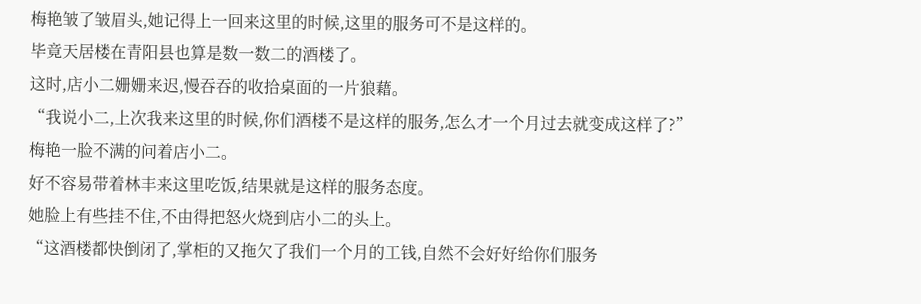梅艳皱了皱眉头,她记得上一回来这里的时候,这里的服务可不是这样的。
毕竟天居楼在青阳县也算是数一数二的酒楼了。
这时,店小二姗姗来迟,慢吞吞的收拾桌面的一片狼藉。
“我说小二,上次我来这里的时候,你们酒楼不是这样的服务,怎么才一个月过去就变成这样了?”
梅艳一脸不满的问着店小二。
好不容易带着林丰来这里吃饭,结果就是这样的服务态度。
她脸上有些挂不住,不由得把怒火烧到店小二的头上。
“这酒楼都快倒闭了,掌柜的又拖欠了我们一个月的工钱,自然不会好好给你们服务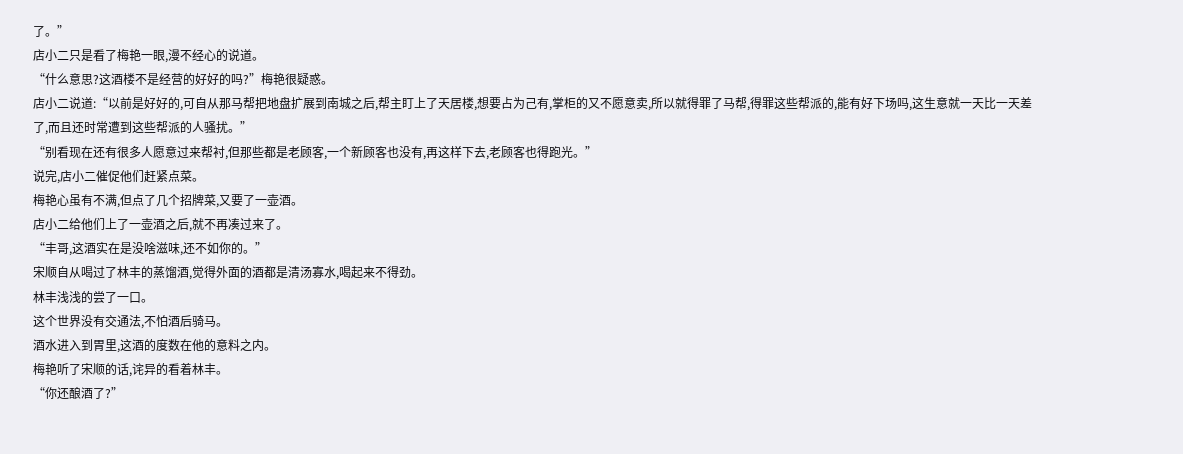了。”
店小二只是看了梅艳一眼,漫不经心的说道。
“什么意思?这酒楼不是经营的好好的吗?”梅艳很疑惑。
店小二说道:“以前是好好的,可自从那马帮把地盘扩展到南城之后,帮主盯上了天居楼,想要占为己有,掌柜的又不愿意卖,所以就得罪了马帮,得罪这些帮派的,能有好下场吗,这生意就一天比一天差了,而且还时常遭到这些帮派的人骚扰。”
“别看现在还有很多人愿意过来帮衬,但那些都是老顾客,一个新顾客也没有,再这样下去,老顾客也得跑光。”
说完,店小二催促他们赶紧点菜。
梅艳心虽有不满,但点了几个招牌菜,又要了一壶酒。
店小二给他们上了一壶酒之后,就不再凑过来了。
“丰哥,这酒实在是没啥滋味,还不如你的。”
宋顺自从喝过了林丰的蒸馏酒,觉得外面的酒都是清汤寡水,喝起来不得劲。
林丰浅浅的尝了一口。
这个世界没有交通法,不怕酒后骑马。
酒水进入到胃里,这酒的度数在他的意料之内。
梅艳听了宋顺的话,诧异的看着林丰。
“你还酿酒了?”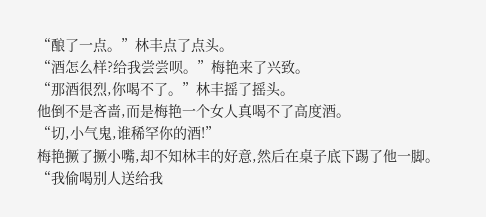“酿了一点。”林丰点了点头。
“酒怎么样?给我尝尝呗。”梅艳来了兴致。
“那酒很烈,你喝不了。”林丰摇了摇头。
他倒不是吝啬,而是梅艳一个女人真喝不了高度酒。
“切,小气鬼,谁稀罕你的酒!”
梅艳撅了撅小嘴,却不知林丰的好意,然后在桌子底下踢了他一脚。
“我偷喝别人送给我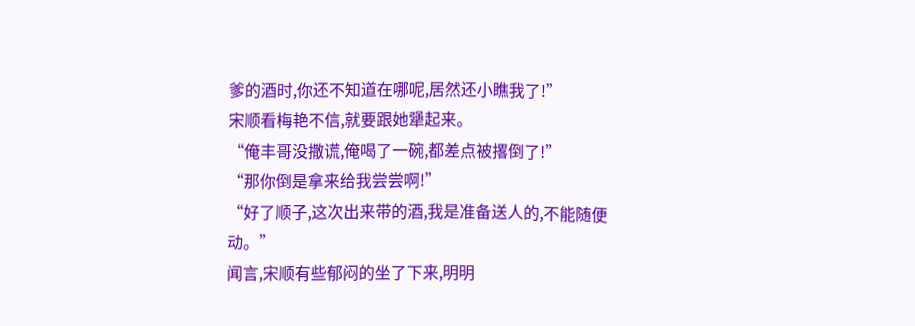爹的酒时,你还不知道在哪呢,居然还小瞧我了!”
宋顺看梅艳不信,就要跟她犟起来。
“俺丰哥没撒谎,俺喝了一碗,都差点被撂倒了!”
“那你倒是拿来给我尝尝啊!”
“好了顺子,这次出来带的酒,我是准备送人的,不能随便动。”
闻言,宋顺有些郁闷的坐了下来,明明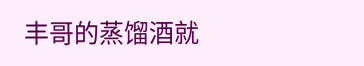丰哥的蒸馏酒就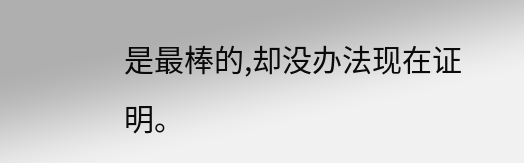是最棒的,却没办法现在证明。